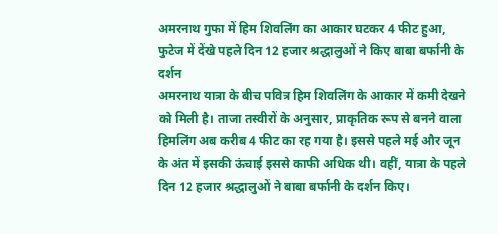अमरनाथ गुफा में हिम शिवलिंग का आकार घटकर 4 फीट हुआ, फुटेज में देंखे पहले दिन 12 हजार श्रद्धालुओं ने किए बाबा बर्फानी के दर्शन
अमरनाथ यात्रा के बीच पवित्र हिम शिवलिंग के आकार में कमी देखने को मिली है। ताजा तस्वीरों के अनुसार, प्राकृतिक रूप से बनने वाला हिमलिंग अब करीब 4 फीट का रह गया है। इससे पहले मई और जून के अंत में इसकी ऊंचाई इससे काफी अधिक थी। वहीं, यात्रा के पहले दिन 12 हजार श्रद्धालुओं ने बाबा बर्फानी के दर्शन किए।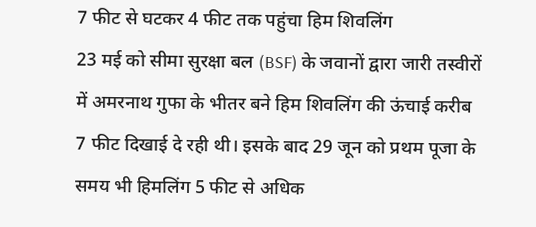7 फीट से घटकर 4 फीट तक पहुंचा हिम शिवलिंग
23 मई को सीमा सुरक्षा बल (BSF) के जवानों द्वारा जारी तस्वीरों में अमरनाथ गुफा के भीतर बने हिम शिवलिंग की ऊंचाई करीब 7 फीट दिखाई दे रही थी। इसके बाद 29 जून को प्रथम पूजा के समय भी हिमलिंग 5 फीट से अधिक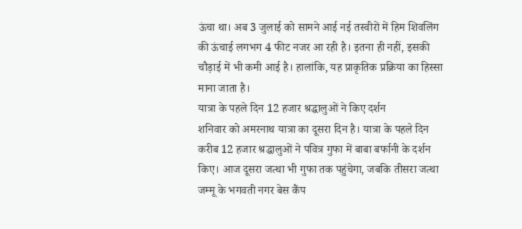ऊंचा था। अब 3 जुलाई को सामने आई नई तस्वीरों में हिम शिवलिंग की ऊंचाई लगभग 4 फीट नजर आ रही है। इतना ही नहीं, इसकी चौड़ाई में भी कमी आई है। हालांकि, यह प्राकृतिक प्रक्रिया का हिस्सा माना जाता है।
यात्रा के पहले दिन 12 हजार श्रद्धालुओं ने किए दर्शन
शनिवार को अमरनाथ यात्रा का दूसरा दिन है। यात्रा के पहले दिन करीब 12 हजार श्रद्धालुओं ने पवित्र गुफा में बाबा बर्फानी के दर्शन किए। आज दूसरा जत्था भी गुफा तक पहुंचेगा, जबकि तीसरा जत्था जम्मू के भगवती नगर बेस कैंप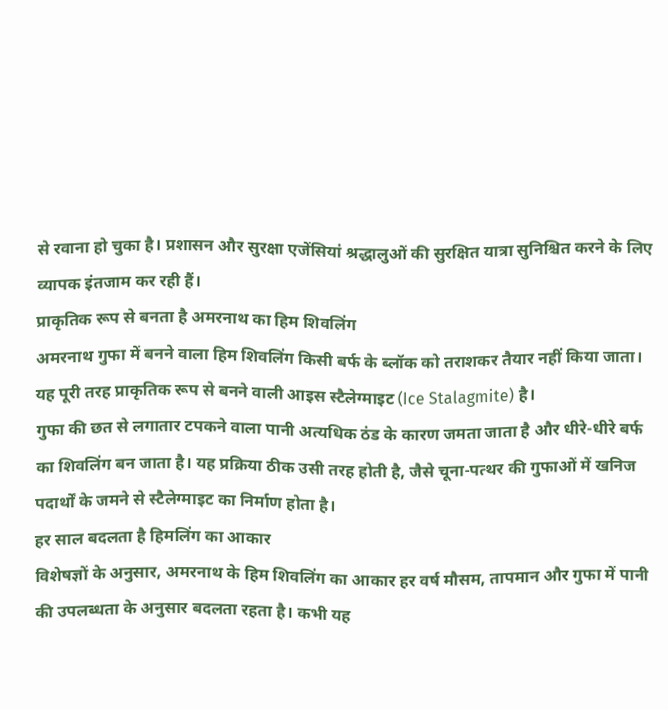से रवाना हो चुका है। प्रशासन और सुरक्षा एजेंसियां श्रद्धालुओं की सुरक्षित यात्रा सुनिश्चित करने के लिए व्यापक इंतजाम कर रही हैं।
प्राकृतिक रूप से बनता है अमरनाथ का हिम शिवलिंग
अमरनाथ गुफा में बनने वाला हिम शिवलिंग किसी बर्फ के ब्लॉक को तराशकर तैयार नहीं किया जाता। यह पूरी तरह प्राकृतिक रूप से बनने वाली आइस स्टैलेग्माइट (Ice Stalagmite) है।
गुफा की छत से लगातार टपकने वाला पानी अत्यधिक ठंड के कारण जमता जाता है और धीरे-धीरे बर्फ का शिवलिंग बन जाता है। यह प्रक्रिया ठीक उसी तरह होती है, जैसे चूना-पत्थर की गुफाओं में खनिज पदार्थों के जमने से स्टैलेग्माइट का निर्माण होता है।
हर साल बदलता है हिमलिंग का आकार
विशेषज्ञों के अनुसार, अमरनाथ के हिम शिवलिंग का आकार हर वर्ष मौसम, तापमान और गुफा में पानी की उपलब्धता के अनुसार बदलता रहता है। कभी यह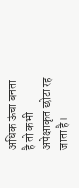अधिक ऊंचा बनता है तो कभी अपेक्षाकृत छोटा रह जाता है।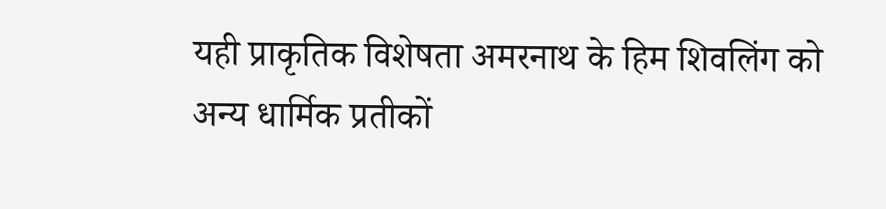यही प्राकृतिक विशेषता अमरनाथ के हिम शिवलिंग को अन्य धार्मिक प्रतीकों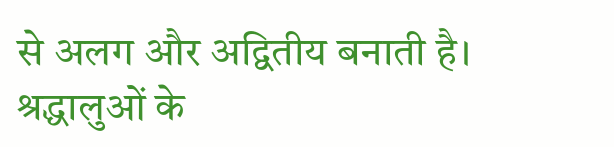से अलग और अद्वितीय बनाती है।
श्रद्धालुओं के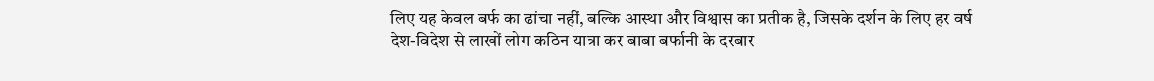लिए यह केवल बर्फ का ढांचा नहीं, बल्कि आस्था और विश्वास का प्रतीक है, जिसके दर्शन के लिए हर वर्ष देश-विदेश से लाखों लोग कठिन यात्रा कर बाबा बर्फानी के दरबार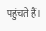पहुंचते हैं।